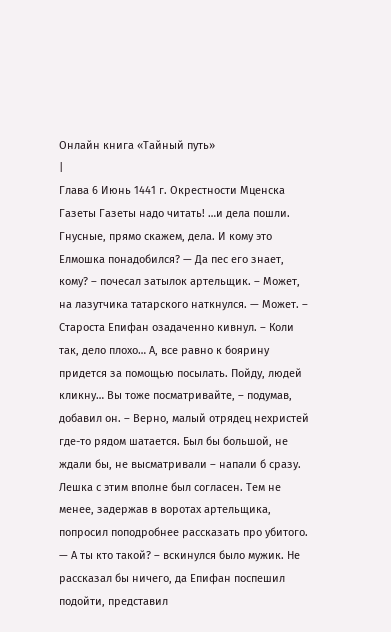Онлайн книга «Тайный путь»
|
Глава 6 Июнь 1441 г. Окрестности Мценска Газеты Газеты надо читать! …и дела пошли. Гнусные, прямо скажем, дела. И кому это Елмошка понадобился? — Да пес его знает, кому? – почесал затылок артельщик. – Может, на лазутчика татарского наткнулся. — Может. – Староста Епифан озадаченно кивнул. – Коли так, дело плохо… А, все равно к боярину придется за помощью посылать. Пойду, людей кликну… Вы тоже посматривайте, – подумав, добавил он. – Верно, малый отрядец нехристей где-то рядом шатается. Был бы большой, не ждали бы, не высматривали – напали б сразу. Лешка с этим вполне был согласен. Тем не менее, задержав в воротах артельщика, попросил поподробнее рассказать про убитого. — А ты кто такой? – вскинулся было мужик. Не рассказал бы ничего, да Епифан поспешил подойти, представил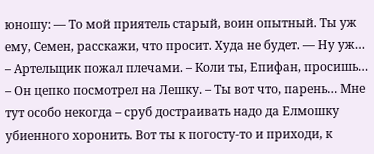юношу: — То мой приятель старый, воин опытный. Ты уж ему, Семен, расскажи, что просит. Худа не будет. — Ну уж… – Артельщик пожал плечами. – Коли ты, Епифан, просишь… – Он цепко посмотрел на Лешку. – Ты вот что, парень… Мне тут особо некогда – сруб достраивать надо да Елмошку убиенного хоронить. Вот ты к погосту-то и приходи, к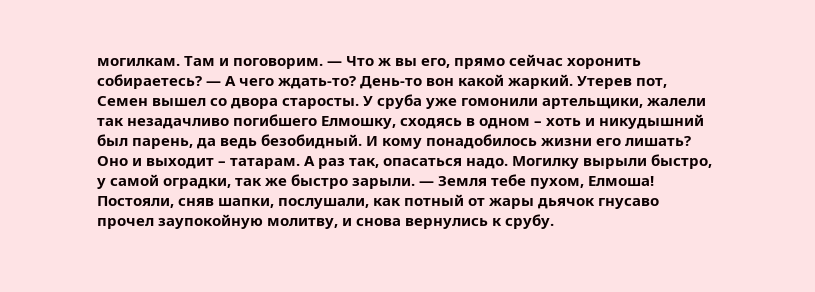могилкам. Там и поговорим. — Что ж вы его, прямо сейчас хоронить собираетесь? — А чего ждать-то? День-то вон какой жаркий. Утерев пот, Семен вышел со двора старосты. У сруба уже гомонили артельщики, жалели так незадачливо погибшего Елмошку, сходясь в одном – хоть и никудышний был парень, да ведь безобидный. И кому понадобилось жизни его лишать? Оно и выходит – татарам. А раз так, опасаться надо. Могилку вырыли быстро, у самой оградки, так же быстро зарыли. — Земля тебе пухом, Елмоша! Постояли, сняв шапки, послушали, как потный от жары дьячок гнусаво прочел заупокойную молитву, и снова вернулись к срубу.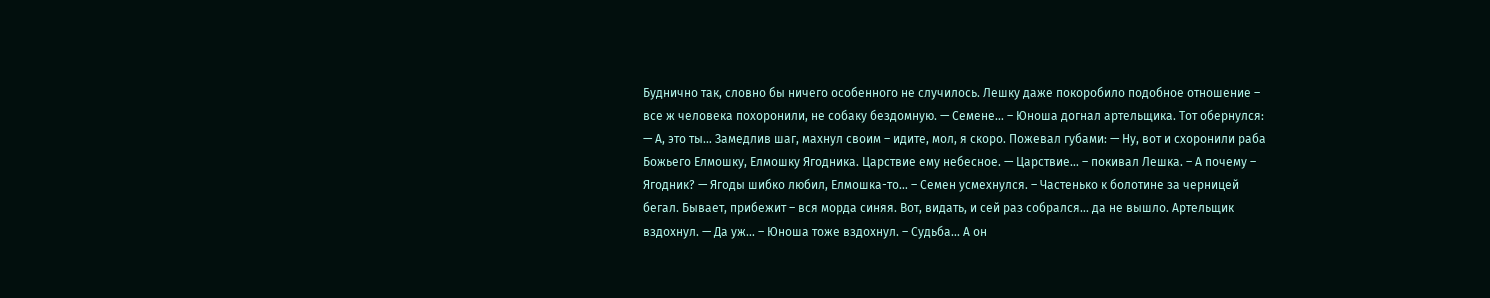Буднично так, словно бы ничего особенного не случилось. Лешку даже покоробило подобное отношение – все ж человека похоронили, не собаку бездомную. — Семене… – Юноша догнал артельщика. Тот обернулся: — А, это ты… Замедлив шаг, махнул своим – идите, мол, я скоро. Пожевал губами: — Ну, вот и схоронили раба Божьего Елмошку, Елмошку Ягодника. Царствие ему небесное. — Царствие… – покивал Лешка. – А почему – Ягодник? — Ягоды шибко любил, Елмошка-то… – Семен усмехнулся. – Частенько к болотине за черницей бегал. Бывает, прибежит – вся морда синяя. Вот, видать, и сей раз собрался… да не вышло. Артельщик вздохнул. — Да уж… – Юноша тоже вздохнул. – Судьба… А он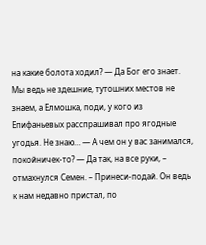на какие болота ходил? — Да Бог его знает. Мы ведь не здешние, тутошних местов не знаем, а Елмошка, поди, у кого из Епифаньевых расспрашивал про ягодные угодья. Не знаю… — А чем он у вас занимался, покойничек-то? — Да так, на все руки, – отмахнулся Семен. – Принеси-подай. Он ведь к нам недавно пристал, по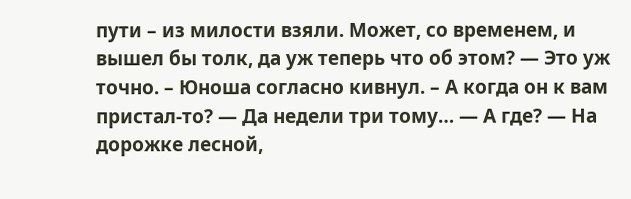пути – из милости взяли. Может, со временем, и вышел бы толк, да уж теперь что об этом? — Это уж точно. – Юноша согласно кивнул. – А когда он к вам пристал-то? — Да недели три тому… — А где? — На дорожке лесной,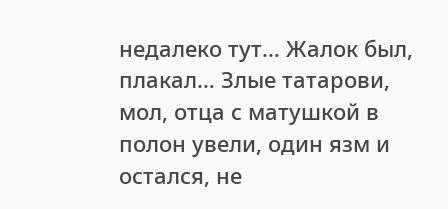недалеко тут… Жалок был, плакал… Злые татарови, мол, отца с матушкой в полон увели, один язм и остался, не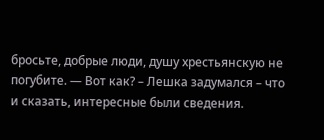бросьте, добрые люди, душу хрестьянскую не погубите. — Вот как? – Лешка задумался – что и сказать, интересные были сведения.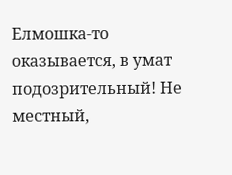Елмошка-то оказывается, в умат подозрительный! Не местный,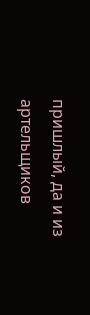пришлый, да и из артельщиков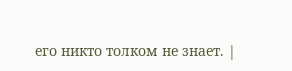его никто толком не знает. |